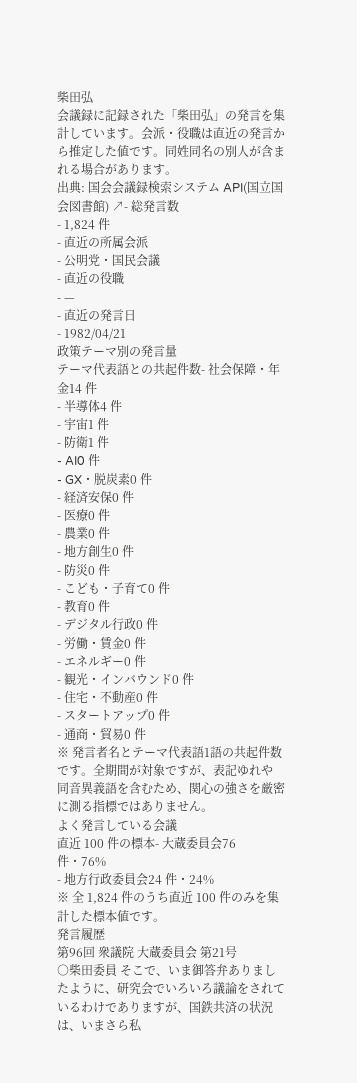柴田弘
会議録に記録された「柴田弘」の発言を集計しています。会派・役職は直近の発言から推定した値です。同姓同名の別人が含まれる場合があります。
出典: 国会会議録検索システム API(国立国会図書館) ↗- 総発言数
- 1,824 件
- 直近の所属会派
- 公明党・国民会議
- 直近の役職
- —
- 直近の発言日
- 1982/04/21
政策テーマ別の発言量
テーマ代表語との共起件数- 社会保障・年金14 件
- 半導体4 件
- 宇宙1 件
- 防衛1 件
- AI0 件
- GX・脱炭素0 件
- 経済安保0 件
- 医療0 件
- 農業0 件
- 地方創生0 件
- 防災0 件
- こども・子育て0 件
- 教育0 件
- デジタル行政0 件
- 労働・賃金0 件
- エネルギー0 件
- 観光・インバウンド0 件
- 住宅・不動産0 件
- スタートアップ0 件
- 通商・貿易0 件
※ 発言者名とテーマ代表語1語の共起件数です。全期間が対象ですが、表記ゆれや 同音異義語を含むため、関心の強さを厳密に測る指標ではありません。
よく発言している会議
直近 100 件の標本- 大蔵委員会76 件・76%
- 地方行政委員会24 件・24%
※ 全 1,824 件のうち直近 100 件のみを集計した標本値です。
発言履歴
第96回 衆議院 大蔵委員会 第21号
○柴田委員 そこで、いま御答弁ありましたように、研究会でいろいろ議論をされているわけでありますが、国鉄共済の状況は、いまさら私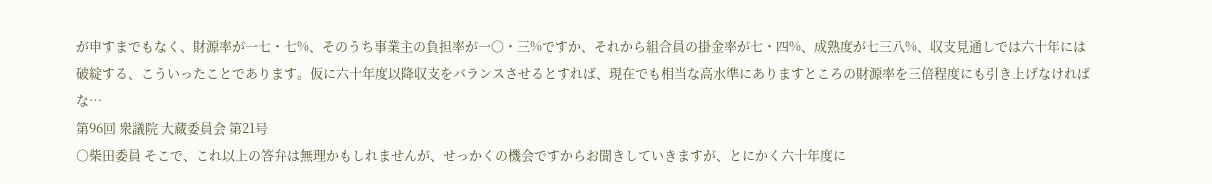が申すまでもなく、財源率が一七・七%、そのうち事業主の負担率が一〇・三%ですか、それから組合員の掛金率が七・四%、成熟度が七三八%、収支見通しでは六十年には破綻する、こういったことであります。仮に六十年度以降収支をバランスさせるとすれば、現在でも相当な高水準にありますところの財源率を三倍程度にも引き上げなければな…
第96回 衆議院 大蔵委員会 第21号
○柴田委員 そこで、これ以上の答弁は無理かもしれませんが、せっかくの機会ですからお聞きしていきますが、とにかく六十年度に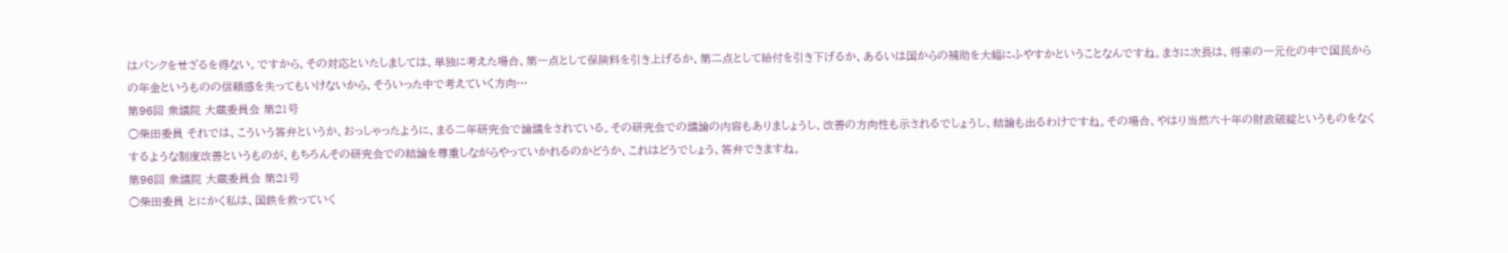はパンクをせざるを得ない。ですから、その対応といたしましては、単独に考えた場合、第一点として保険料を引き上げるか、第二点として給付を引き下げるか、あるいは国からの補助を大幅にふやすかということなんですね。まさに次長は、将来の一元化の中で国民からの年金というものの信頼感を失ってもいけないから、そういった中で考えていく方向…
第96回 衆議院 大蔵委員会 第21号
○柴田委員 それでは、こういう答弁というか、おっしゃったように、まる二年研究会で論議をされている。その研究会での議論の内容もありましょうし、改善の方向性も示されるでしょうし、結論も出るわけですね。その場合、やはり当然六十年の財政破綻というものをなくするような制度改善というものが、もちろんその研究会での結論を尊重しながらやっていかれるのかどうか、これはどうでしょう、答弁できますね。
第96回 衆議院 大蔵委員会 第21号
○柴田委員 とにかく私は、国鉄を救っていく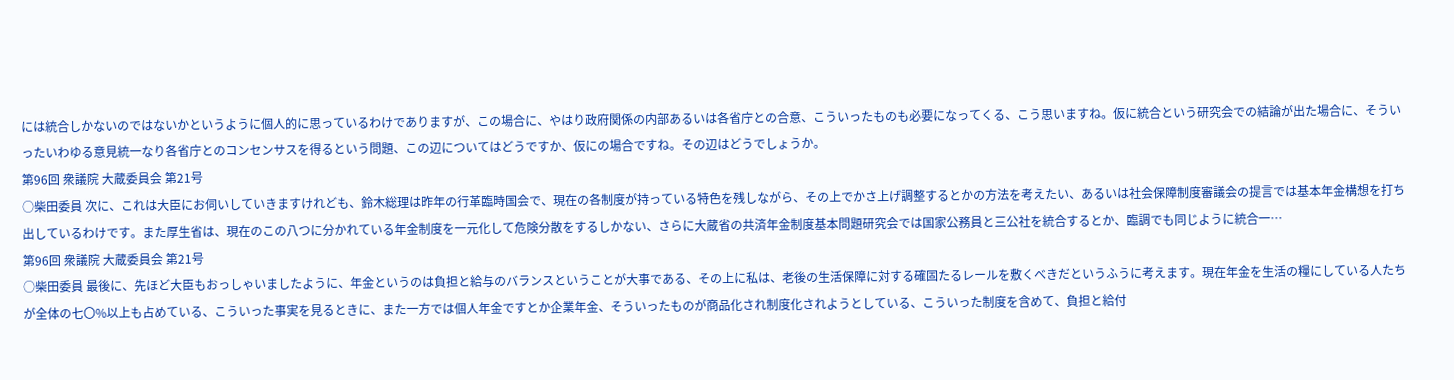には統合しかないのではないかというように個人的に思っているわけでありますが、この場合に、やはり政府関係の内部あるいは各省庁との合意、こういったものも必要になってくる、こう思いますね。仮に統合という研究会での結論が出た場合に、そういったいわゆる意見統一なり各省庁とのコンセンサスを得るという問題、この辺についてはどうですか、仮にの場合ですね。その辺はどうでしょうか。
第96回 衆議院 大蔵委員会 第21号
○柴田委員 次に、これは大臣にお伺いしていきますけれども、鈴木総理は昨年の行革臨時国会で、現在の各制度が持っている特色を残しながら、その上でかさ上げ調整するとかの方法を考えたい、あるいは社会保障制度審議会の提言では基本年金構想を打ち出しているわけです。また厚生省は、現在のこの八つに分かれている年金制度を一元化して危険分散をするしかない、さらに大蔵省の共済年金制度基本問題研究会では国家公務員と三公社を統合するとか、臨調でも同じように統合一…
第96回 衆議院 大蔵委員会 第21号
○柴田委員 最後に、先ほど大臣もおっしゃいましたように、年金というのは負担と給与のバランスということが大事である、その上に私は、老後の生活保障に対する確固たるレールを敷くべきだというふうに考えます。現在年金を生活の糧にしている人たちが全体の七〇%以上も占めている、こういった事実を見るときに、また一方では個人年金ですとか企業年金、そういったものが商品化され制度化されようとしている、こういった制度を含めて、負担と給付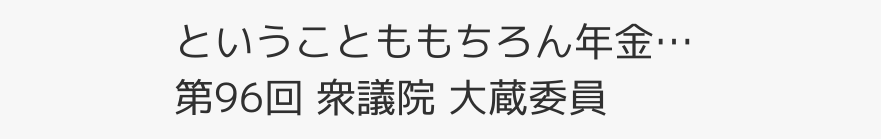ということももちろん年金…
第96回 衆議院 大蔵委員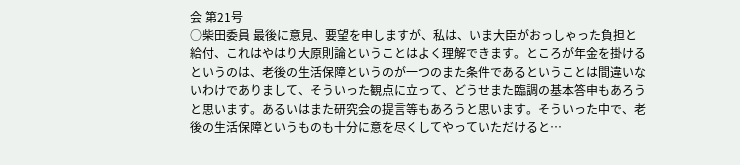会 第21号
○柴田委員 最後に意見、要望を申しますが、私は、いま大臣がおっしゃった負担と給付、これはやはり大原則論ということはよく理解できます。ところが年金を掛けるというのは、老後の生活保障というのが一つのまた条件であるということは間違いないわけでありまして、そういった観点に立って、どうせまた臨調の基本答申もあろうと思います。あるいはまた研究会の提言等もあろうと思います。そういった中で、老後の生活保障というものも十分に意を尽くしてやっていただけると…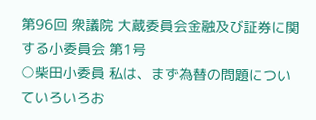第96回 衆議院 大蔵委員会金融及び証券に関する小委員会 第1号
○柴田小委員 私は、まず為替の問題についていろいろお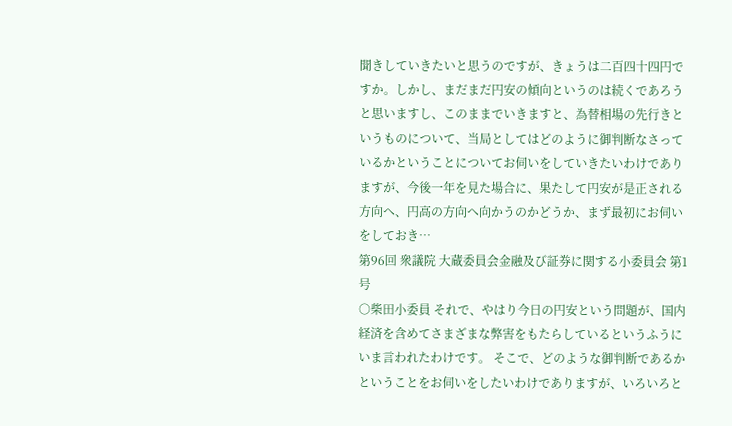聞きしていきたいと思うのですが、きょうは二百四十四円ですか。しかし、まだまだ円安の傾向というのは続くであろうと思いますし、このままでいきますと、為替相場の先行きというものについて、当局としてはどのように御判断なさっているかということについてお伺いをしていきたいわけでありますが、今後一年を見た場合に、果たして円安が是正される方向へ、円高の方向へ向かうのかどうか、まず最初にお伺いをしておき…
第96回 衆議院 大蔵委員会金融及び証券に関する小委員会 第1号
○柴田小委員 それで、やはり今日の円安という問題が、国内経済を含めてさまざまな弊害をもたらしているというふうにいま言われたわけです。 そこで、どのような御判断であるかということをお伺いをしたいわけでありますが、いろいろと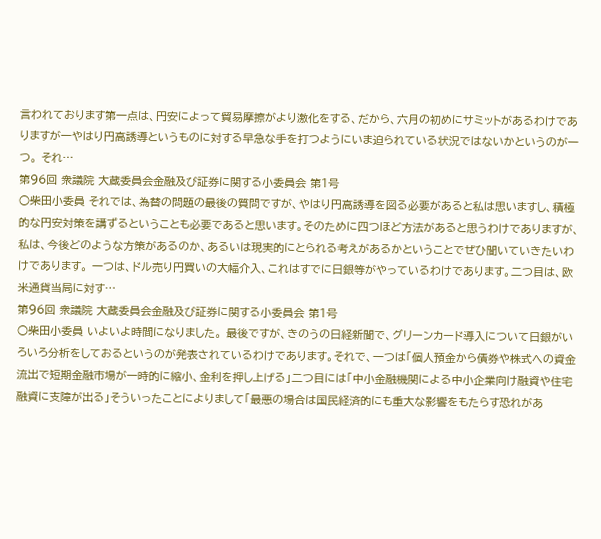言われております第一点は、円安によって貿易摩擦がより激化をする、だから、六月の初めにサミットがあるわけでありますが一やはり円高誘導というものに対する早急な手を打つようにいま迫られている状況ではないかというのが一つ。 それ…
第96回 衆議院 大蔵委員会金融及び証券に関する小委員会 第1号
○柴田小委員 それでは、為替の問題の最後の質問ですが、やはり円高誘導を図る必要があると私は思いますし、積極的な円安対策を講ずるということも必要であると思います。そのために四つほど方法があると思うわけでありますが、私は、今後どのような方策があるのか、あるいは現実的にとられる考えがあるかということでぜひ聞いていきたいわけであります。 一つは、ドル売り円買いの大幅介入、これはすでに日銀等がやっているわけであります。二つ目は、欧米通貨当局に対す…
第96回 衆議院 大蔵委員会金融及び証券に関する小委員会 第1号
○柴田小委員 いよいよ時間になりました。 最後ですが、きのうの日経新聞で、グリーンカード導入について日銀がいろいろ分析をしておるというのが発表されているわけであります。それで、一つは「個人預金から債券や株式への資金流出で短期金融市場が一時的に縮小、金利を押し上げる」二つ目には「中小金融機関による中小企業向け融資や住宅融資に支障が出る」そういったことによりまして「最悪の場合は国民経済的にも重大な影響をもたらす恐れがあ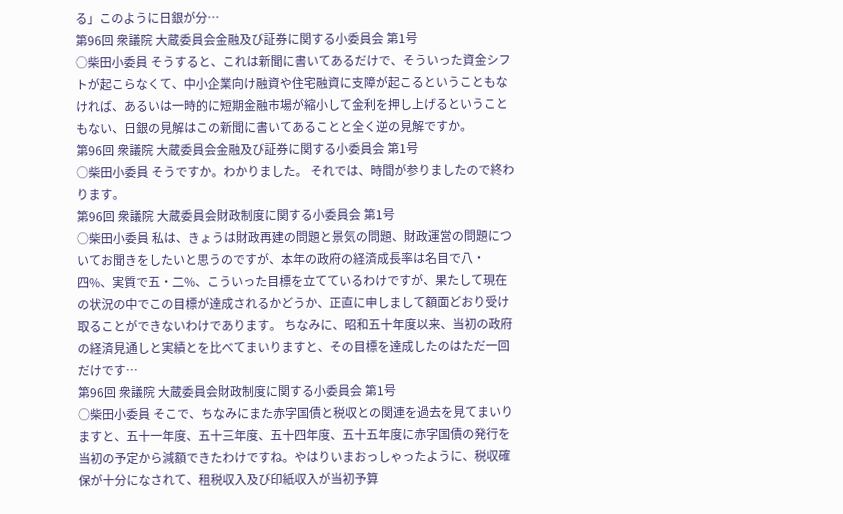る」このように日銀が分…
第96回 衆議院 大蔵委員会金融及び証券に関する小委員会 第1号
○柴田小委員 そうすると、これは新聞に書いてあるだけで、そういった資金シフトが起こらなくて、中小企業向け融資や住宅融資に支障が起こるということもなければ、あるいは一時的に短期金融市場が縮小して金利を押し上げるということもない、日銀の見解はこの新聞に書いてあることと全く逆の見解ですか。
第96回 衆議院 大蔵委員会金融及び証券に関する小委員会 第1号
○柴田小委員 そうですか。わかりました。 それでは、時間が参りましたので終わります。
第96回 衆議院 大蔵委員会財政制度に関する小委員会 第1号
○柴田小委員 私は、きょうは財政再建の問題と景気の問題、財政運営の問題についてお聞きをしたいと思うのですが、本年の政府の経済成長率は名目で八・四%、実質で五・二%、こういった目標を立てているわけですが、果たして現在の状況の中でこの目標が達成されるかどうか、正直に申しまして額面どおり受け取ることができないわけであります。 ちなみに、昭和五十年度以来、当初の政府の経済見通しと実績とを比べてまいりますと、その目標を達成したのはただ一回だけです…
第96回 衆議院 大蔵委員会財政制度に関する小委員会 第1号
○柴田小委員 そこで、ちなみにまた赤字国債と税収との関連を過去を見てまいりますと、五十一年度、五十三年度、五十四年度、五十五年度に赤字国債の発行を当初の予定から減額できたわけですね。やはりいまおっしゃったように、税収確保が十分になされて、租税収入及び印紙収入が当初予算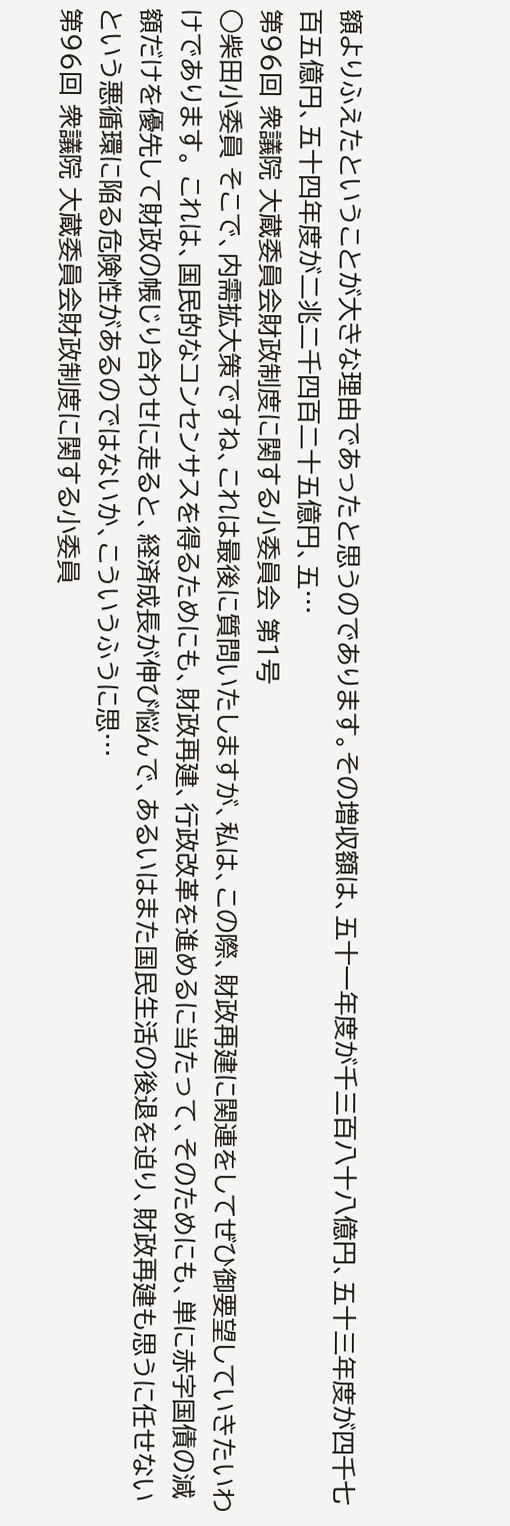額よりふえたということが大きな理由であったと思うのであります。その増収額は、五十一年度が千三百八十八億円、五十三年度が四千七百五億円、五十四年度が二兆二千四百二十五億円、五…
第96回 衆議院 大蔵委員会財政制度に関する小委員会 第1号
○柴田小委員 そこで、内需拡大策ですね、これは最後に質問いたしますが、私は、この際、財政再建に関連をしてぜひ御要望していきたいわけであります。 これは、国民的なコンセンサスを得るためにも、財政再建、行政改革を進めるに当たって、そのためにも、単に赤字国債の減額だけを優先して財政の帳じり合わせに走ると、経済成長が伸び悩んで、あるいはまた国民生活の後退を迫り、財政再建も思うに任せないという悪循環に陥る危険性があるのではないか、こういうふうに思…
第96回 衆議院 大蔵委員会財政制度に関する小委員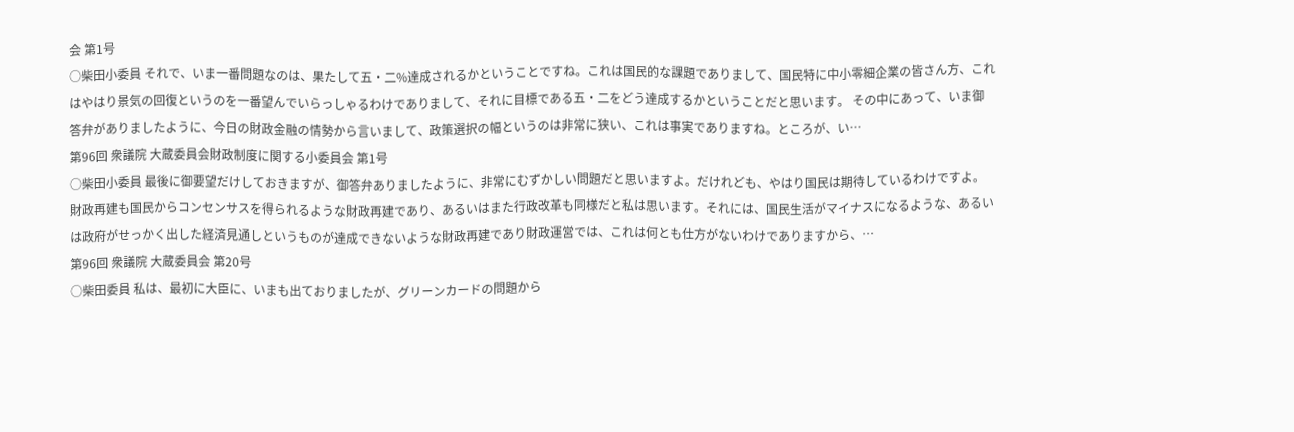会 第1号
○柴田小委員 それで、いま一番問題なのは、果たして五・二%達成されるかということですね。これは国民的な課題でありまして、国民特に中小零細企業の皆さん方、これはやはり景気の回復というのを一番望んでいらっしゃるわけでありまして、それに目標である五・二をどう達成するかということだと思います。 その中にあって、いま御答弁がありましたように、今日の財政金融の情勢から言いまして、政策選択の幅というのは非常に狭い、これは事実でありますね。ところが、い…
第96回 衆議院 大蔵委員会財政制度に関する小委員会 第1号
○柴田小委員 最後に御要望だけしておきますが、御答弁ありましたように、非常にむずかしい問題だと思いますよ。だけれども、やはり国民は期待しているわけですよ。財政再建も国民からコンセンサスを得られるような財政再建であり、あるいはまた行政改革も同様だと私は思います。それには、国民生活がマイナスになるような、あるいは政府がせっかく出した経済見通しというものが達成できないような財政再建であり財政運営では、これは何とも仕方がないわけでありますから、…
第96回 衆議院 大蔵委員会 第20号
○柴田委員 私は、最初に大臣に、いまも出ておりましたが、グリーンカードの問題から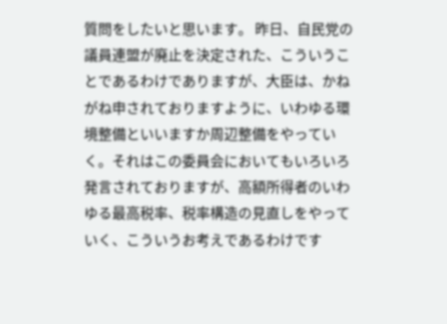質問をしたいと思います。 昨日、自民党の議員連盟が廃止を決定された、こういうことであるわけでありますが、大臣は、かねがね申されておりますように、いわゆる環境整備といいますか周辺整備をやっていく。それはこの委員会においてもいろいろ発言されておりますが、高額所得者のいわゆる最高税率、税率構造の見直しをやっていく、こういうお考えであるわけです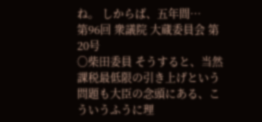ね。 しからば、五年間…
第96回 衆議院 大蔵委員会 第20号
○柴田委員 そうすると、当然課税最低限の引き上げという問題も大臣の念頭にある、こういうふうに理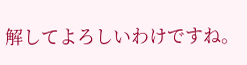解してよろしいわけですね。